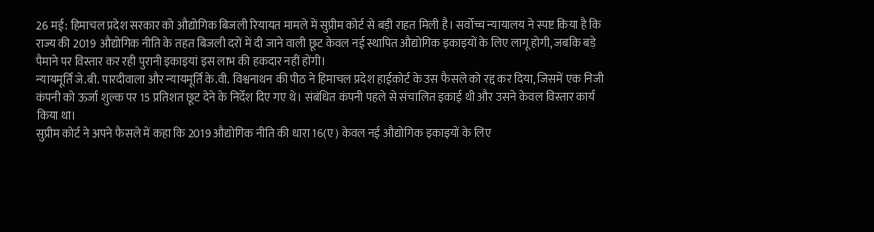26 मई: हिमाचल प्रदेश सरकार को औद्योगिक बिजली रियायत मामले में सुप्रीम कोर्ट से बड़ी राहत मिली है। सर्वोच्च न्यायालय ने स्पष्ट किया है कि राज्य की 2019 औद्योगिक नीति के तहत बिजली दरों में दी जाने वाली छूट केवल नई स्थापित औद्योगिक इकाइयों के लिए लागू होगी, जबकि बड़े पैमाने पर विस्तार कर रही पुरानी इकाइयां इस लाभ की हकदार नहीं होंगी।
न्यायमूर्ति जे.बी. पारदीवाला और न्यायमूर्ति के.वी. विश्वनाथन की पीठ ने हिमाचल प्रदेश हाईकोर्ट के उस फैसले को रद्द कर दिया, जिसमें एक निजी कंपनी को ऊर्जा शुल्क पर 15 प्रतिशत छूट देने के निर्देश दिए गए थे। संबंधित कंपनी पहले से संचालित इकाई थी और उसने केवल विस्तार कार्य किया था।
सुप्रीम कोर्ट ने अपने फैसले में कहा कि 2019 औद्योगिक नीति की धारा 16(ए) केवल नई औद्योगिक इकाइयों के लिए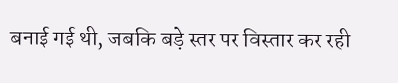बनाई गई थी, जबकि बड़े स्तर पर विस्तार कर रही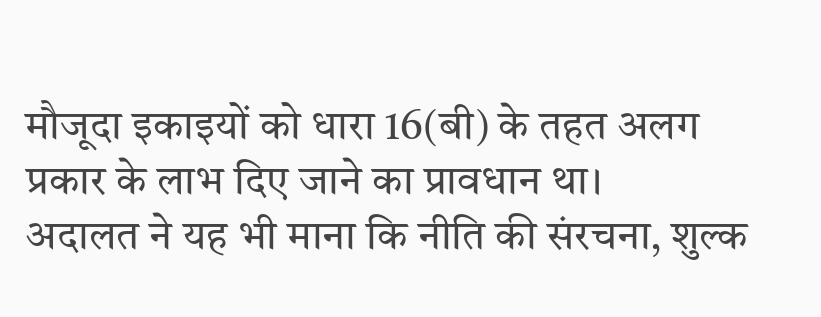मौजूदा इकाइयों को धारा 16(बी) के तहत अलग प्रकार के लाभ दिए जाने का प्रावधान था।
अदालत ने यह भी माना कि नीति की संरचना, शुल्क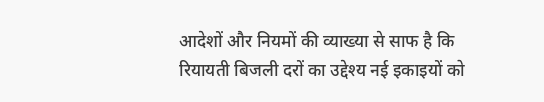आदेशों और नियमों की व्याख्या से साफ है कि रियायती बिजली दरों का उद्देश्य नई इकाइयों को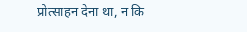प्रोत्साहन देना था, न कि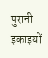पुरानी इकाइयों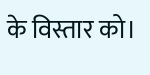के विस्तार को।